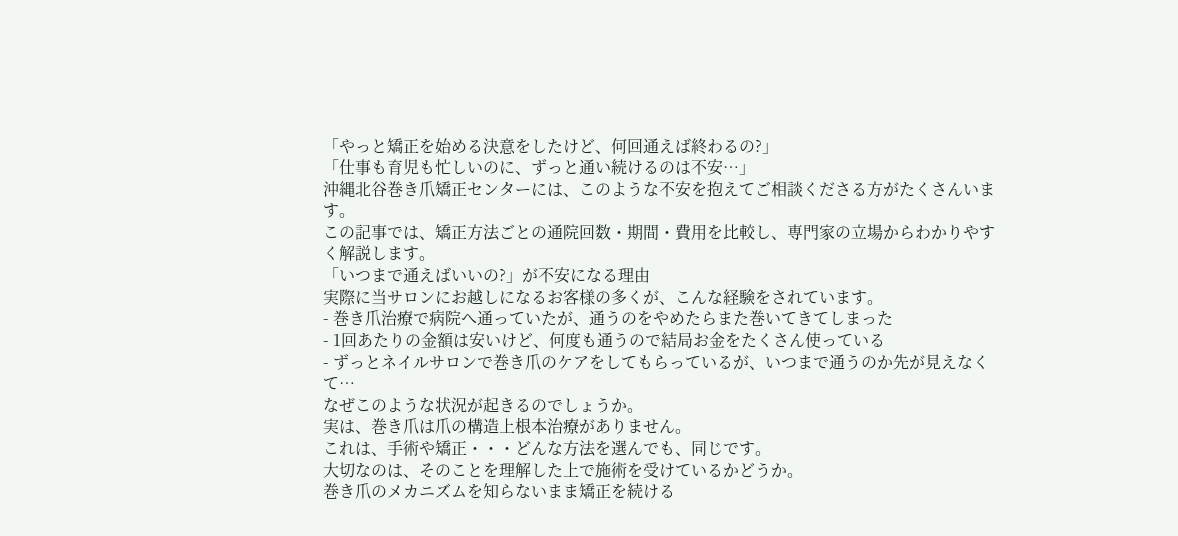「やっと矯正を始める決意をしたけど、何回通えば終わるの?」
「仕事も育児も忙しいのに、ずっと通い続けるのは不安…」
沖縄北谷巻き爪矯正センターには、このような不安を抱えてご相談くださる方がたくさんいます。
この記事では、矯正方法ごとの通院回数・期間・費用を比較し、専門家の立場からわかりやすく解説します。
「いつまで通えばいいの?」が不安になる理由
実際に当サロンにお越しになるお客様の多くが、こんな経験をされています。
- 巻き爪治療で病院へ通っていたが、通うのをやめたらまた巻いてきてしまった
- 1回あたりの金額は安いけど、何度も通うので結局お金をたくさん使っている
- ずっとネイルサロンで巻き爪のケアをしてもらっているが、いつまで通うのか先が見えなくて…
なぜこのような状況が起きるのでしょうか。
実は、巻き爪は爪の構造上根本治療がありません。
これは、手術や矯正・・・どんな方法を選んでも、同じです。
大切なのは、そのことを理解した上で施術を受けているかどうか。
巻き爪のメカニズムを知らないまま矯正を続ける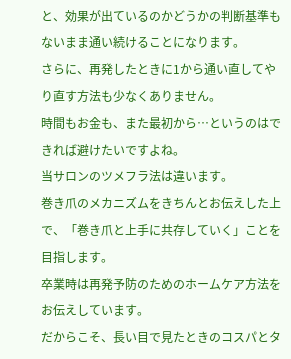と、効果が出ているのかどうかの判断基準もないまま通い続けることになります。
さらに、再発したときに1から通い直してやり直す方法も少なくありません。
時間もお金も、また最初から…というのはできれば避けたいですよね。
当サロンのツメフラ法は違います。
巻き爪のメカニズムをきちんとお伝えした上で、「巻き爪と上手に共存していく」ことを目指します。
卒業時は再発予防のためのホームケア方法をお伝えしています。
だからこそ、長い目で見たときのコスパとタ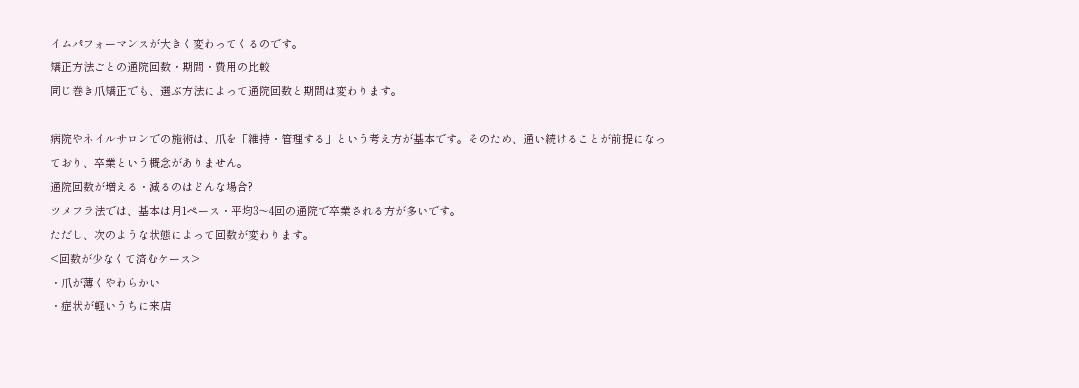イムパフォーマンスが大きく変わってくるのです。
矯正方法ごとの通院回数・期間・費用の比較
同じ巻き爪矯正でも、選ぶ方法によって通院回数と期間は変わります。

病院やネイルサロンでの施術は、爪を「維持・管理する」という考え方が基本です。そのため、通い続けることが前提になっており、卒業という概念がありません。
通院回数が増える・減るのはどんな場合?
ツメフラ法では、基本は月1ペース・平均3〜4回の通院で卒業される方が多いです。
ただし、次のような状態によって回数が変わります。
<回数が少なくて済むケース>
・爪が薄くやわらかい
・症状が軽いうちに来店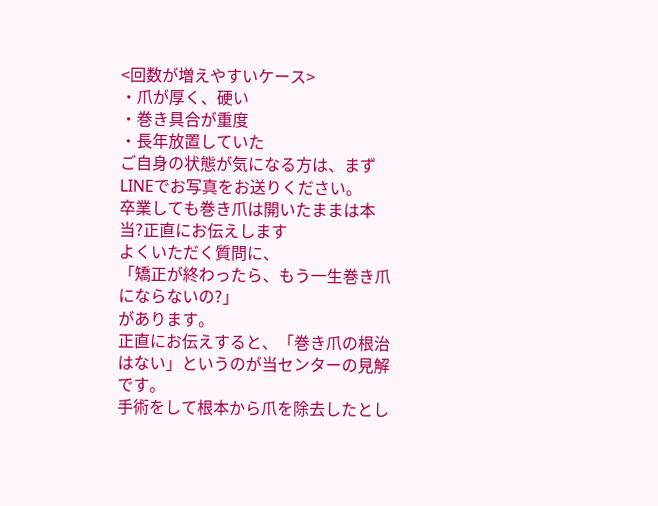<回数が増えやすいケース>
・爪が厚く、硬い
・巻き具合が重度
・長年放置していた
ご自身の状態が気になる方は、まずLINEでお写真をお送りください。
卒業しても巻き爪は開いたままは本当?正直にお伝えします
よくいただく質問に、
「矯正が終わったら、もう一生巻き爪にならないの?」
があります。
正直にお伝えすると、「巻き爪の根治はない」というのが当センターの見解です。
手術をして根本から爪を除去したとし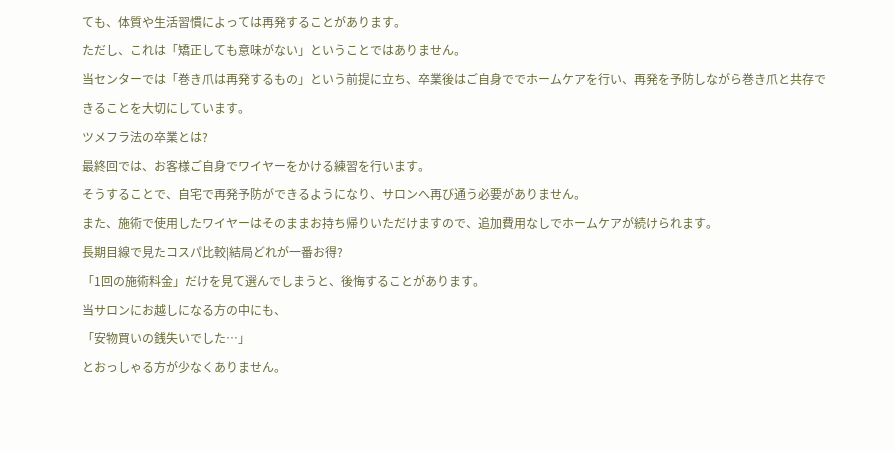ても、体質や生活習慣によっては再発することがあります。
ただし、これは「矯正しても意味がない」ということではありません。
当センターでは「巻き爪は再発するもの」という前提に立ち、卒業後はご自身ででホームケアを行い、再発を予防しながら巻き爪と共存できることを大切にしています。
ツメフラ法の卒業とは?
最終回では、お客様ご自身でワイヤーをかける練習を行います。
そうすることで、自宅で再発予防ができるようになり、サロンへ再び通う必要がありません。
また、施術で使用したワイヤーはそのままお持ち帰りいただけますので、追加費用なしでホームケアが続けられます。
長期目線で見たコスパ比較|結局どれが一番お得?
「1回の施術料金」だけを見て選んでしまうと、後悔することがあります。
当サロンにお越しになる方の中にも、
「安物買いの銭失いでした…」
とおっしゃる方が少なくありません。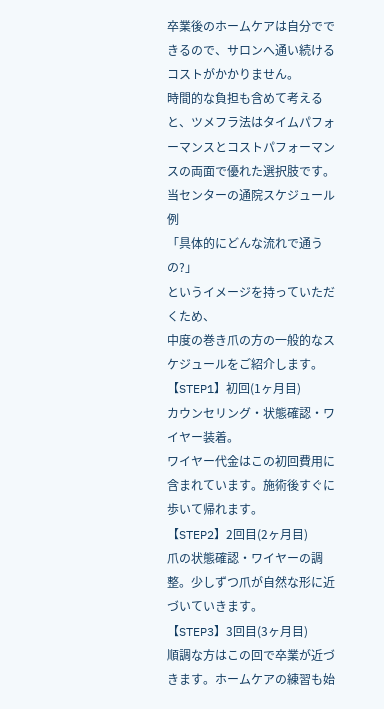卒業後のホームケアは自分でできるので、サロンへ通い続けるコストがかかりません。
時間的な負担も含めて考えると、ツメフラ法はタイムパフォーマンスとコストパフォーマンスの両面で優れた選択肢です。
当センターの通院スケジュール例
「具体的にどんな流れで通うの?」
というイメージを持っていただくため、
中度の巻き爪の方の一般的なスケジュールをご紹介します。
【STEP1】初回(1ヶ月目)
カウンセリング・状態確認・ワイヤー装着。
ワイヤー代金はこの初回費用に含まれています。施術後すぐに歩いて帰れます。
【STEP2】2回目(2ヶ月目)
爪の状態確認・ワイヤーの調整。少しずつ爪が自然な形に近づいていきます。
【STEP3】3回目(3ヶ月目)
順調な方はこの回で卒業が近づきます。ホームケアの練習も始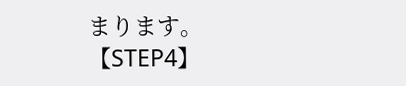まります。
【STEP4】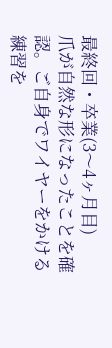最終回・卒業(3〜4ヶ月目)
爪が自然な形になったことを確認。ご自身でワイヤーをかける練習を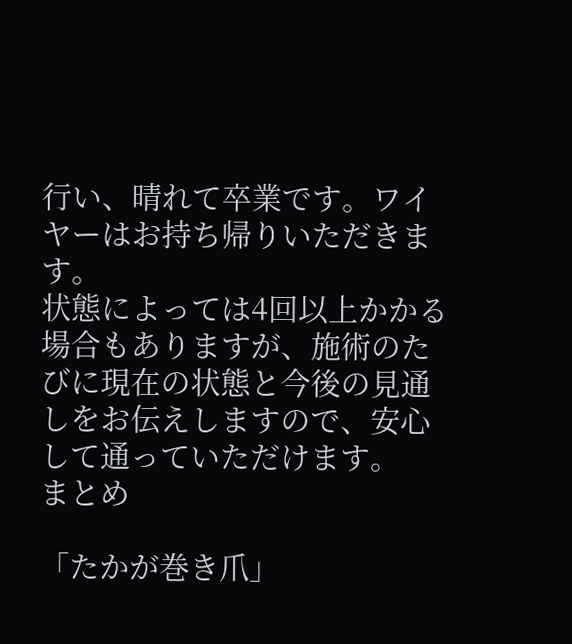行い、晴れて卒業です。ワイヤーはお持ち帰りいただきます。
状態によっては4回以上かかる場合もありますが、施術のたびに現在の状態と今後の見通しをお伝えしますので、安心して通っていただけます。
まとめ

「たかが巻き爪」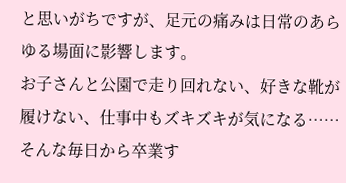と思いがちですが、足元の痛みは日常のあらゆる場面に影響します。
お子さんと公園で走り回れない、好きな靴が履けない、仕事中もズキズキが気になる……
そんな毎日から卒業す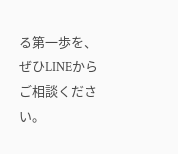る第一歩を、ぜひLINEからご相談ください。